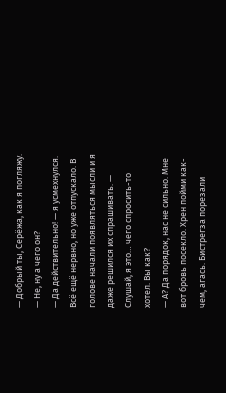— Добрый ты, Серёжа, как я погляжу.
— Не, ну а чего он?
— Да действительно! — я усмехнулся. Всё ещё нервно, но уже отпускало. В голове начали появляться мысли и я даже решился их спрашивать. — Слушай, я это… чего спросить-то хотел. Вы как?
— А? Да порядок, нас не сильно. Мне вот бровь посекло. Хрен пойми как-чем, агась. Бистрегза порезали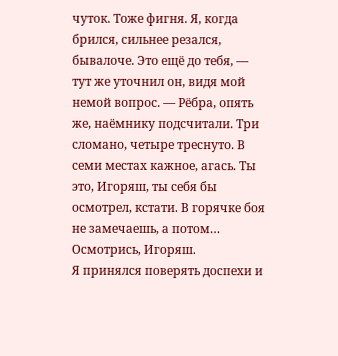чуток. Тоже фигня. Я, когда брился, сильнее резался, бывалоче. Это ещё до тебя, — тут же уточнил он, видя мой немой вопрос. — Рёбра, опять же, наёмнику подсчитали. Три сломано, четыре треснуто. В семи местах кажное, агась. Ты это, Игоряш, ты себя бы осмотрел, кстати. В горячке боя не замечаешь, а потом… Осмотрись, Игоряш.
Я принялся поверять доспехи и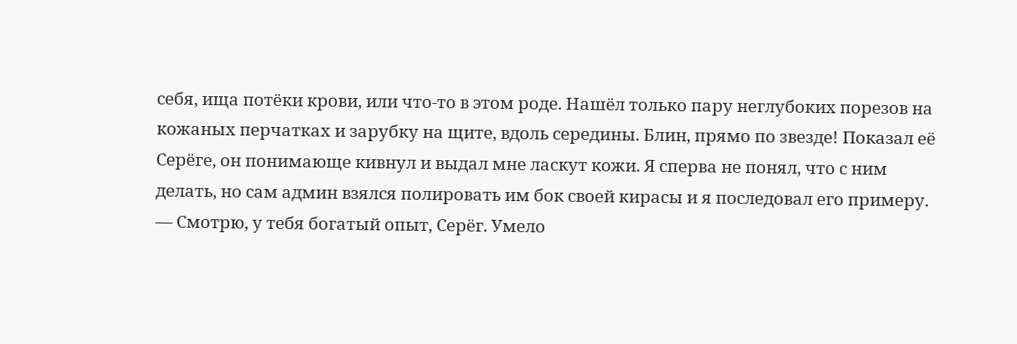себя, ища потёки крови, или что-то в этом роде. Нашёл только пару неглубоких порезов на кожаных перчатках и зарубку на щите, вдоль середины. Блин, прямо по звезде! Показал её Серёге, он понимающе кивнул и выдал мне ласкут кожи. Я сперва не понял, что с ним делать, но сам админ взялся полировать им бок своей кирасы и я последовал его примеру.
— Смотрю, у тебя богатый опыт, Серёг. Умело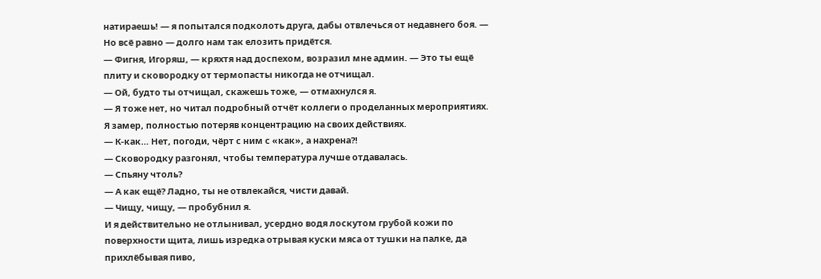натираешь! — я попытался подколоть друга, дабы отвлечься от недавнего боя. — Но всё равно — долго нам так елозить придётся.
— Фигня, Игоряш, — кряхтя над доспехом, возразил мне админ. — Это ты ещё плиту и сковородку от термопасты никогда не отчищал.
— Ой, будто ты отчищал, скажешь тоже, — отмахнулся я.
— Я тоже нет, но читал подробный отчёт коллеги о проделанных мероприятиях.
Я замер, полностью потеряв концентрацию на своих действиях.
— К-как… Нет, погоди, чёрт с ним с «как», а нахрена?!
— Сковородку разгонял, чтобы температура лучше отдавалась.
— Спьяну чтоль?
— А как ещё? Ладно, ты не отвлекайся, чисти давай.
— Чищу, чищу, — пробубнил я.
И я действительно не отлынивал, усердно водя лоскутом грубой кожи по поверхности щита, лишь изредка отрывая куски мяса от тушки на палке, да прихлёбывая пиво,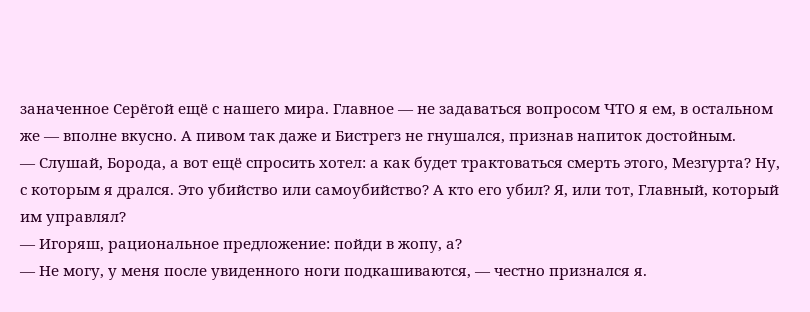заначенное Серёгой ещё с нашего мира. Главное — не задаваться вопросом ЧТО я ем, в остальном же — вполне вкусно. А пивом так даже и Бистрегз не гнушался, признав напиток достойным.
— Слушай, Борода, а вот ещё спросить хотел: а как будет трактоваться смерть этого, Мезгурта? Ну, с которым я дрался. Это убийство или самоубийство? А кто его убил? Я, или тот, Главный, который им управлял?
— Игоряш, рациональное предложение: пойди в жопу, а?
— Не могу, у меня после увиденного ноги подкашиваются, — честно признался я.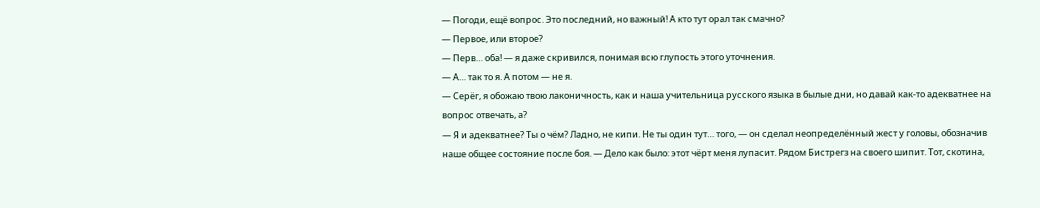— Погоди, ещё вопрос. Это последний, но важный! А кто тут орал так смачно?
— Первое, или второе?
— Перв… оба! — я даже скривился, понимая всю глупость этого уточнения.
— А… так то я. А потом — не я.
— Серёг, я обожаю твою лаконичность, как и наша учительница русского языка в былые дни, но давай как-то адекватнее на вопрос отвечать, а?
— Я и адекватнее? Ты о чём? Ладно, не кипи. Не ты один тут… того, — он сделал неопределённый жест у головы, обозначив наше общее состояние после боя. — Дело как было: этот чёрт меня лупасит. Рядом Бистрегз на своего шипит. Тот, скотина,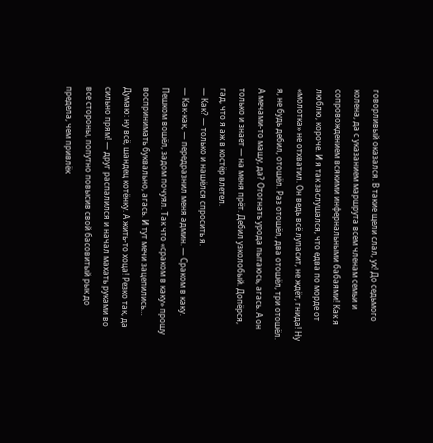говорливый оказался. В такие щели слал, ух! До седьмого колена, да с указанием маршрута всем членам семьи и сопровождением всякими инфернальными бабаями! Как я люблю, короче. И я так заслушался, что едва по морде от «молотка» не отхватил. Он ведь всё лупасит, не ждёт, гнида! Ну я, не будь дебил, отошёл. Раз отошёл, два отошёл, три отошёл. А мечами-то машу, да? Отогнать урода пытаюсь, агась. А он только и знает — на меня прёт. Дебил узколобый. Допёрся, гад, что я аж в костёр влетел.
— Как? — только и нашёлся спросить я.
— Как-как, — передразнил меня админ. — Сраком в каку. Пешком вошёл, задом почуял. Так что «сраком в каку» прошу воспринимать буквально, агась. И тут мечи зацепились… Думаю: ну всё, шандец котёнку. А жить-то хоца! Резко так, да сильно прям! — друг распалился и начал махать руками во все стороны, попутно повысив свой басовитый рык до предела, чем привлёк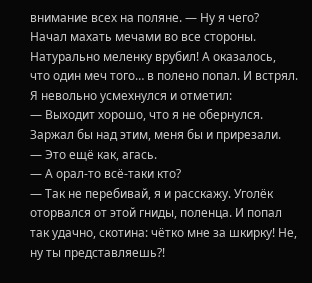внимание всех на поляне. — Ну я чего? Начал махать мечами во все стороны. Натурально меленку врубил! А оказалось, что один меч того… в полено попал. И встрял.
Я невольно усмехнулся и отметил:
— Выходит хорошо, что я не обернулся. Заржал бы над этим, меня бы и прирезали.
— Это ещё как, агась.
— А орал-то всё-таки кто?
— Так не перебивай, я и расскажу. Уголёк оторвался от этой гниды, поленца. И попал так удачно, скотина: чётко мне за шкирку! Не, ну ты представляешь?!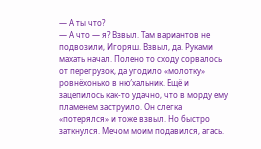— А ты что?
— А что — я? Взвыл. Там вариантов не подвозили, Игоряш. Взвыл, да. Руками махать начал. Полено то сходу сорвалось от перегрузок, да угодило «молотку» ровнёхонько в ню′хальник. Ещё и зацепилось как-то удачно, что в морду ему пламенем заструило. Он слегка «потерялся» и тоже взвыл. Но быстро заткнулся. Мечом моим подавился, агась.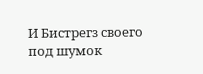И Бистрегз своего под шумок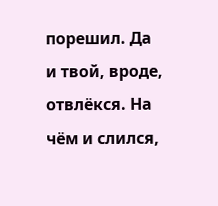порешил. Да и твой, вроде, отвлёкся. На чём и слился,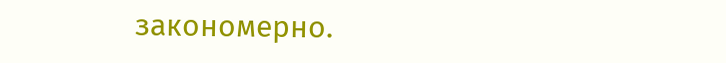закономерно.